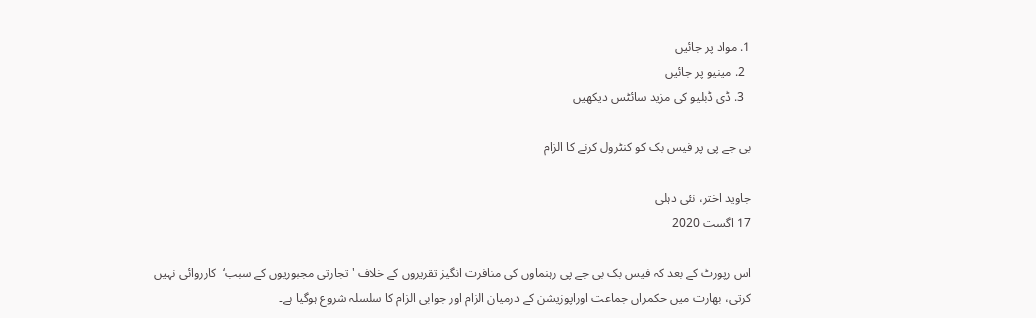1. مواد پر جائیں
  2. مینیو پر جائیں
  3. ڈی ڈبلیو کی مزید سائٹس دیکھیں

بی جے پی پر فیس بک کو کنٹرول کرنے کا الزام

جاوید اختر، نئی دہلی
17 اگست 2020

اس رپورٹ کے بعد کہ فیس بک بی جے پی رہنماوں کی منافرت انگیز تقریروں کے خلاف 'تجارتی مجبوریوں کے سبب‘  کارروائی نہیں کرتی، بھارت میں حکمراں جماعت اوراپوزیشن کے درمیان الزام اور جوابی الزام کا سلسلہ شروع ہوگیا ہے۔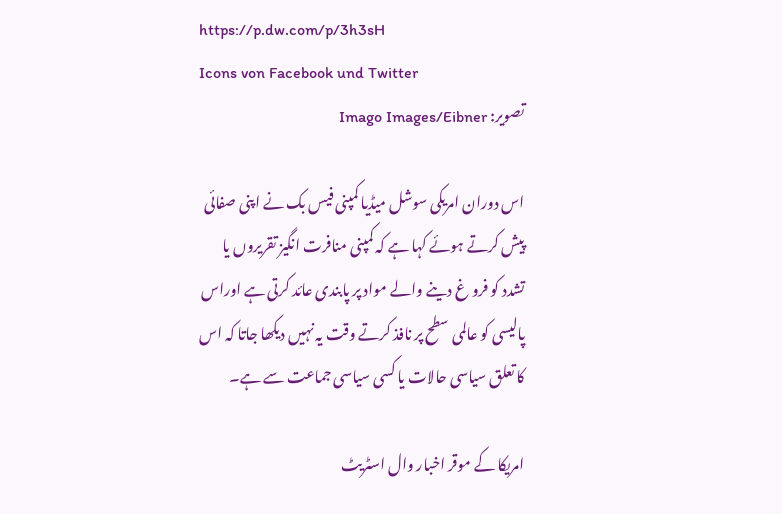https://p.dw.com/p/3h3sH
Icons von Facebook und Twitter
تصویر: Imago Images/Eibner

اس دوران امریکی سوشل میڈیا کمپنی فیس بک نے اپنی صفائی پیش کرتے ہوئے کہا ہے کہ کمپنی منافرت انگیز تقریروں یا تشدد کو فرو غ دینے والے مواد پر پابندی عائد کرتی ہے اوراس پالیسی کو عالمی سطح پر نافذ کرتے وقت یہ نہیں دیکھا جاتا کہ اس کا تعلق سیاسی حالات یا کسی سیاسی جماعت سے ہے۔

امریکا کے موقر اخبار وال اسٹریٹ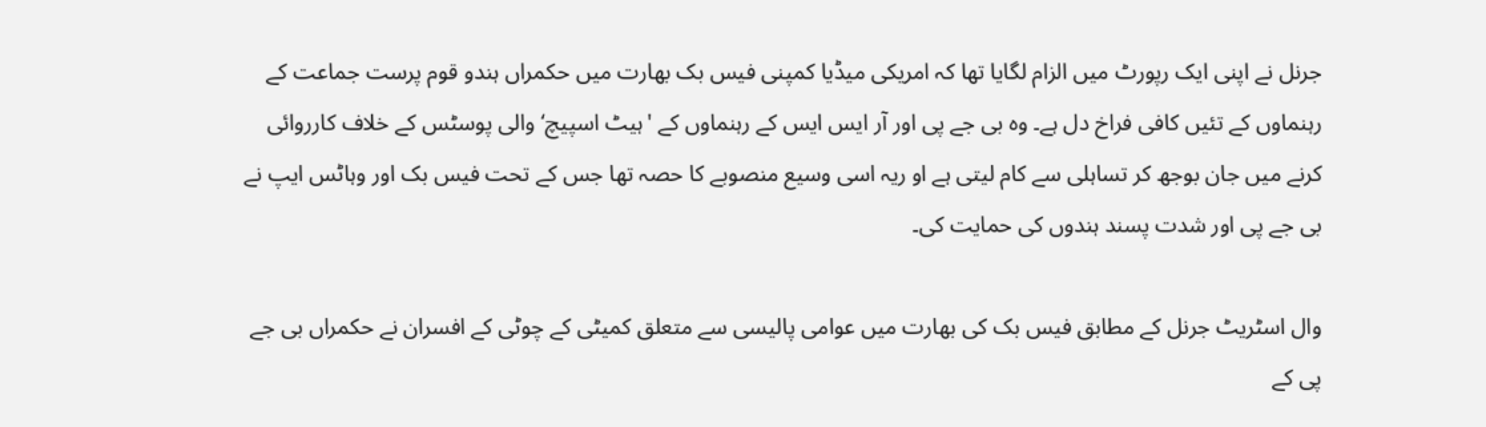جرنل نے اپنی ایک رپورٹ میں الزام لگایا تھا کہ امریکی میڈیا کمپنی فیس بک بھارت میں حکمراں ہندو قوم پرست جماعت کے رہنماوں کے تئیں کافی فراخ دل ہے۔ وہ بی جے پی اور آر ایس ایس کے رہنماوں کے 'ہیٹ اسپیچ‘ والی پوسٹس کے خلاف کارروائی کرنے میں جان بوجھ کر تساہلی سے کام لیتی ہے او ریہ اسی وسیع منصوبے کا حصہ تھا جس کے تحت فیس بک اور وہاٹس ایپ نے بی جے پی اور شدت پسند ہندوں کی حمایت کی۔

وال اسٹریٹ جرنل کے مطابق فیس بک کی بھارت میں عوامی پالیسی سے متعلق کمیٹی کے چوٹی کے افسران نے حکمراں بی جے پی کے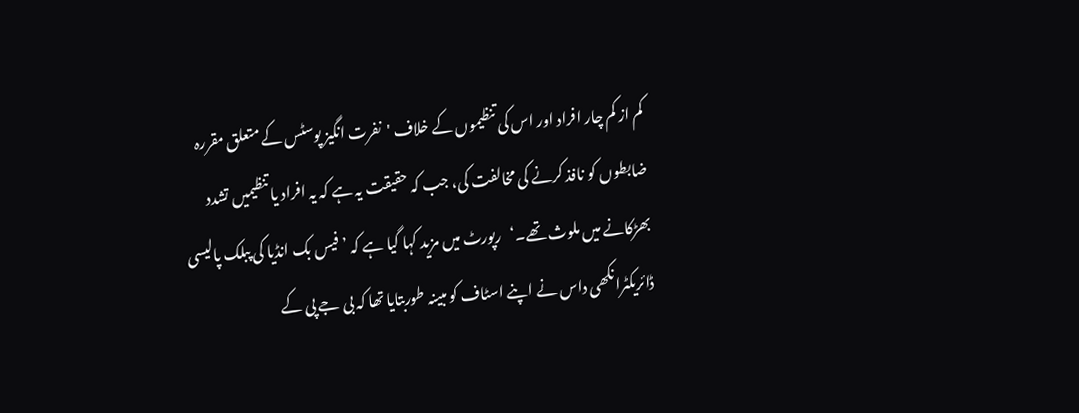کم از کم چار افراد اور اس کی تنظیموں کے خلاف 'نفرت انگیز پوسٹس کے متعلق مقررہ ضابطوں کو نافذ کرنے کی مخالفت کی، جب کہ حقیقت یہ ہے کہ یہ افراد یا تنظیمیں تشدد بھڑکانے میں ملوث تھے۔‘   رپورٹ میں مزید کہا گیا ہے کہ ’فیس بک انڈیا کی پبلک پالیسی ڈائریکٹرانکھی داس نے اپنے اسٹاف کو مبینہ طوربتایا تھا کہ بی جے پی کے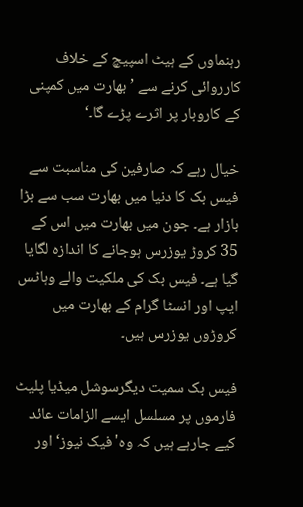رہنماوں کے ہیٹ اسپیچ کے خلاف کارروائی کرنے سے ’بھارت میں کمپنی کے کاروبار پر اثرے پڑے گا۔‘

خیال رہے کہ صارفین کی مناسبت سے فیس بک کا دنیا میں بھارت سب سے بڑا بازار ہے۔ جون میں بھارت میں اس کے 35 کروڑ یوزرس ہوجانے کا اندازہ لگایا گیا ہے۔ فیس بک کی ملکیت والے وہاٹس ایپ اور انسٹا گرام کے بھارت میں کروڑوں یوزرس ہیں۔

فیس بک سمیت دیگرسوشل میڈیا پلیٹ فارموں پر مسلسل ایسے الزامات عائد کیے جارہے ہیں کہ وہ'فیک نیوز‘ اور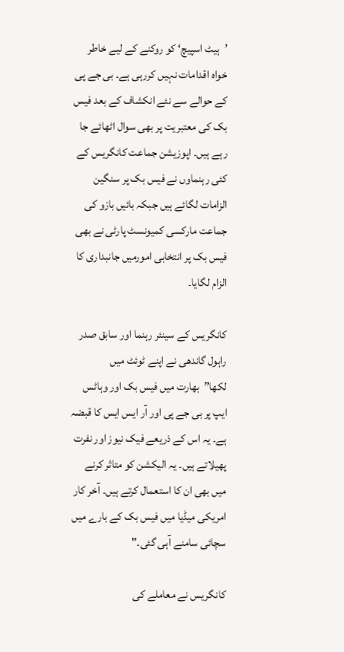’ہیٹ اسپیچ‘ کو روکنے کے لیے خاطر خواہ اقدامات نہیں کررہی ہے۔ بی جے پی کے حوالے سے نئے انکشاف کے بعد فیس بک کی معتبریت پر بھی سوال اٹھائے جا رہے ہیں۔ اپوزیشن جماعت کانگریس کے کئی رہنماوں نے فیس بک پر سنگین الزامات لگائے ہیں جبکہ بائیں بازو کی جماعت مارکسی کمیونسٹ پارٹی نے بھی فیس بک پر انتخابی امورمیں جانبداری کا الزام لگایا۔

کانگریس کے سینئر رہنما اور سابق صدر راہول گاندھی نے اپنے ٹوئٹ میں لکھا”بھارت میں فیس بک اور وہاٹس ایپ پر بی جے پی اور آر ایس ایس کا قبضہ ہے۔ یہ اس کے ذریعے فیک نیوز اور نفرت پھیلاتے ہیں۔ یہ الیکشن کو متاثر کرنے میں بھی ان کا استعمال کرتے ہیں۔ آخر کار امریکی میڈیا میں فیس بک کے بارے میں سچائی سامنے آہی گئی۔"

کانگریس نے معاملے کی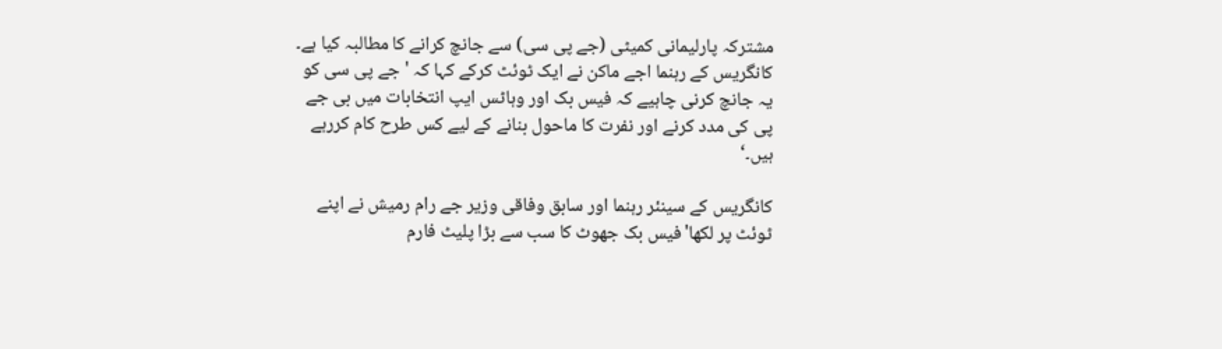مشترکہ پارلیمانی کمیٹی (جے پی سی) سے جانچ کرانے کا مطالبہ کیا ہے۔ کانگریس کے رہنما اجے ماکن نے ایک ٹوئٹ کرکے کہا کہ 'جے پی سی کو یہ جانچ کرنی چاہیے کہ فیس بک اور وہاٹس ایپ انتخابات میں بی جے پی کی مدد کرنے اور نفرت کا ماحول بنانے کے لیے کس طرح کام کررہے ہیں۔‘

کانگریس کے سینئر رہنما اور سابق وفاقی وزیر جے رام رمیش نے اپنے ٹوئٹ پر لکھا'فیس بک جھوٹ کا سب سے بڑا پلیٹ فارم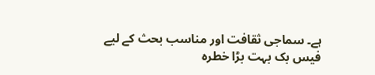ہے۔ سماجی ثقافت اور مناسب بحث کے لیے فیس بک بہت بڑا خطرہ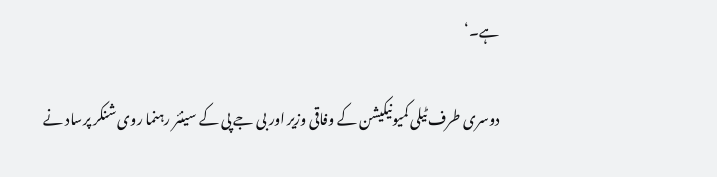ہے۔‘

دوسری طرف ٹیلی کمیونیکیشن کے وفاقی وزیر اور بی جے پی کے سینئر رہنما روی شنکر پرساد نے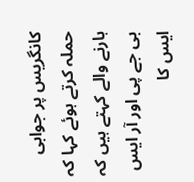کانگریس پر جوابی حملہ کرتے ہوئے کہا کہ ہارنے والے کہتے ہیں کہ بی جے پی اور آر ایس ایس کا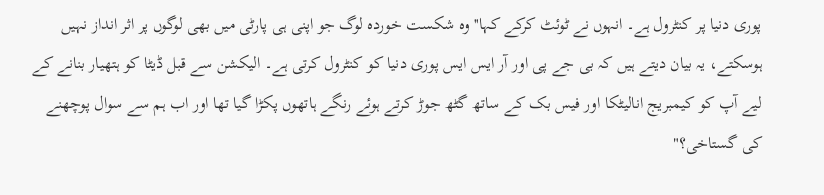پوری دنیا پر کنٹرول ہے۔ انہوں نے ٹوئٹ کرکے کہا''وہ شکست خوردہ لوگ جو اپنی ہی پارٹی میں بھی لوگوں پر اثر انداز نہیں ہوسکتے، یہ بیان دیتے ہیں کہ بی جے پی اور آر ایس ایس پوری دنیا کو کنٹرول کرتی ہے۔ الیکشن سے قبل ڈیٹا کو ہتھیار بنانے کے لیے آپ کو کیمبریج انالیٹکا اور فیس بک کے ساتھ گٹھ جوڑ کرتے ہوئے رنگے ہاتھوں پکڑا گیا تھا اور اب ہم سے سوال پوچھنے کی گستاخی؟"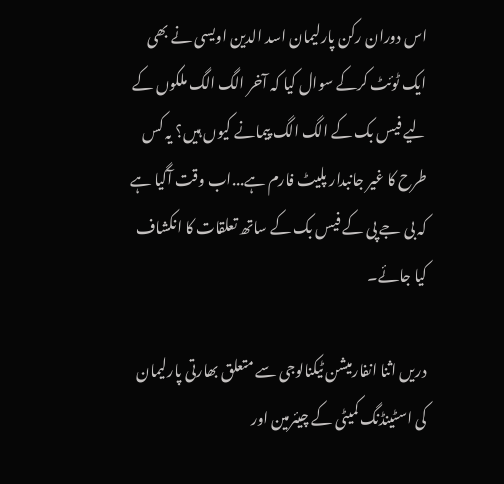اس دوران رکن پارلیمان اسد الدین اویسی نے بھی ایک ٹوئٹ کرکے سوال کیا کہ آخر الگ الگ ملکوں کے لیے فیس بک کے الگ الگ پیمانے کیوں ہیں؟ یہ کس طرح کا غیر جانبدار پلیٹ فارم ہے...اب وقت آگیا ہے کہ بی جے پی کے فیس بک کے ساتھ تعلقات کا انکشاف کیا جائے۔

دریں اثنا انفارمیشن ٹیکنالوجی سے متعلق بھارتی پارلیمان کی اسٹینڈنگ کمیٹی کے چیئرمین اور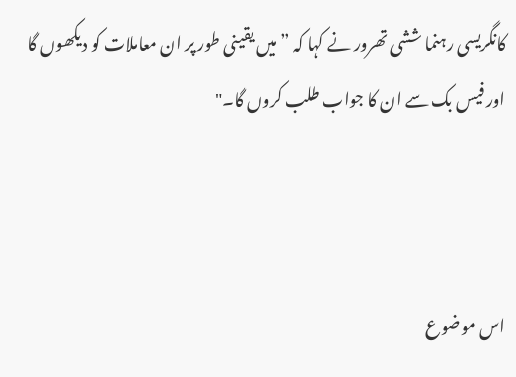کانگریسی رہنما ششی تھرور نے کہا کہ ”میں یقینی طور پر ان معاملات کو دیکھوں گا اور فیس بک سے ان کا جواب طلب کروں گا۔"



اس موضوع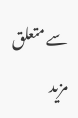سے متعلق مزید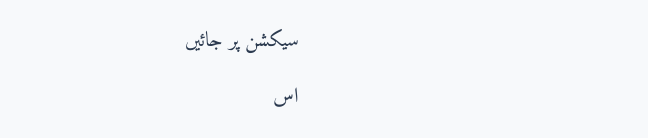سیکشن پر جائیں

اس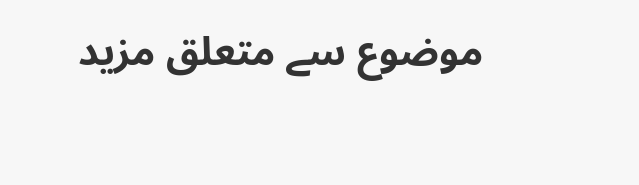موضوع سے متعلق مزید